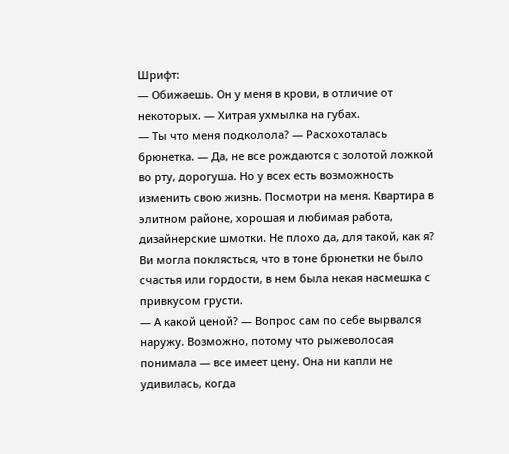Шрифт:
— Обижаешь. Он у меня в крови, в отличие от некоторых. — Хитрая ухмылка на губах.
— Ты что меня подколола? — Расхохоталась брюнетка. — Да, не все рождаются с золотой ложкой во рту, дорогуша. Но у всех есть возможность изменить свою жизнь. Посмотри на меня. Квартира в элитном районе, хорошая и любимая работа, дизайнерские шмотки. Не плохо да, для такой, как я?
Ви могла поклясться, что в тоне брюнетки не было счастья или гордости, в нем была некая насмешка с привкусом грусти.
— А какой ценой? — Вопрос сам по себе вырвался наружу. Возможно, потому что рыжеволосая понимала — все имеет цену. Она ни капли не удивилась, когда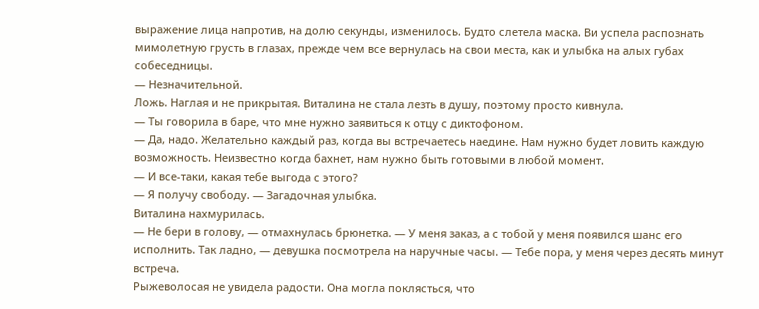выражение лица напротив, на долю секунды, изменилось. Будто слетела маска. Ви успела распознать мимолетную грусть в глазах, прежде чем все вернулась на свои места, как и улыбка на алых губах собеседницы.
— Незначительной.
Ложь. Наглая и не прикрытая. Виталина не стала лезть в душу, поэтому просто кивнула.
— Ты говорила в баре, что мне нужно заявиться к отцу с диктофоном.
— Да, надо. Желательно каждый раз, когда вы встречаетесь наедине. Нам нужно будет ловить каждую возможность. Неизвестно когда бахнет, нам нужно быть готовыми в любой момент.
— И все-таки, какая тебе выгода с этого?
— Я получу свободу. — Загадочная улыбка.
Виталина нахмурилась.
— Не бери в голову, — отмахнулась брюнетка. — У меня заказ, а с тобой у меня появился шанс его исполнить. Так ладно, — девушка посмотрела на наручные часы. — Тебе пора, у меня через десять минут встреча.
Рыжеволосая не увидела радости. Она могла поклясться, что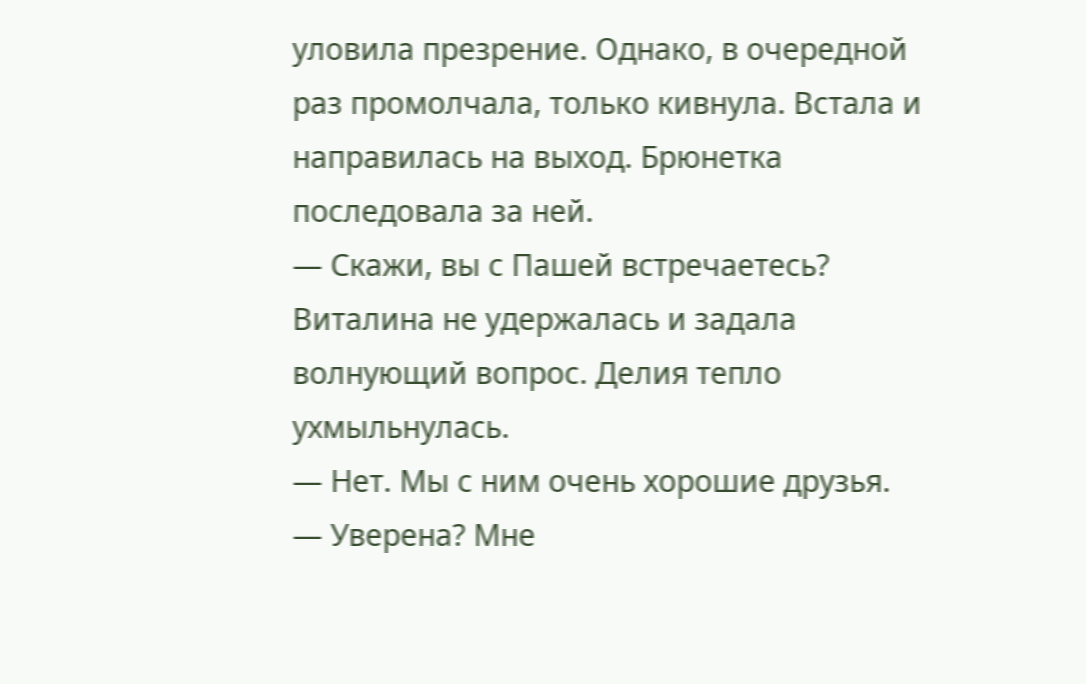уловила презрение. Однако, в очередной раз промолчала, только кивнула. Встала и направилась на выход. Брюнетка последовала за ней.
— Скажи, вы с Пашей встречаетесь?
Виталина не удержалась и задала волнующий вопрос. Делия тепло ухмыльнулась.
— Нет. Мы с ним очень хорошие друзья.
— Уверена? Мне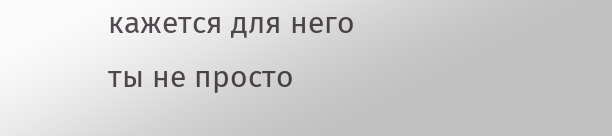кажется для него ты не просто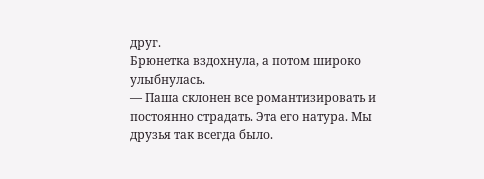друг.
Брюнетка вздохнула, а потом широко улыбнулась.
— Паша склонен все романтизировать и постоянно страдать. Эта его натура. Мы друзья так всегда было.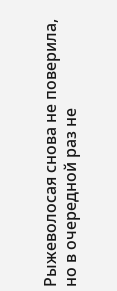Рыжеволосая снова не поверила, но в очередной раз не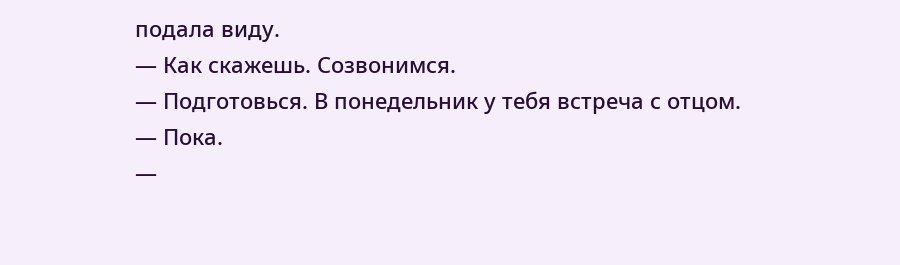подала виду.
— Как скажешь. Созвонимся.
— Подготовься. В понедельник у тебя встреча с отцом.
— Пока.
—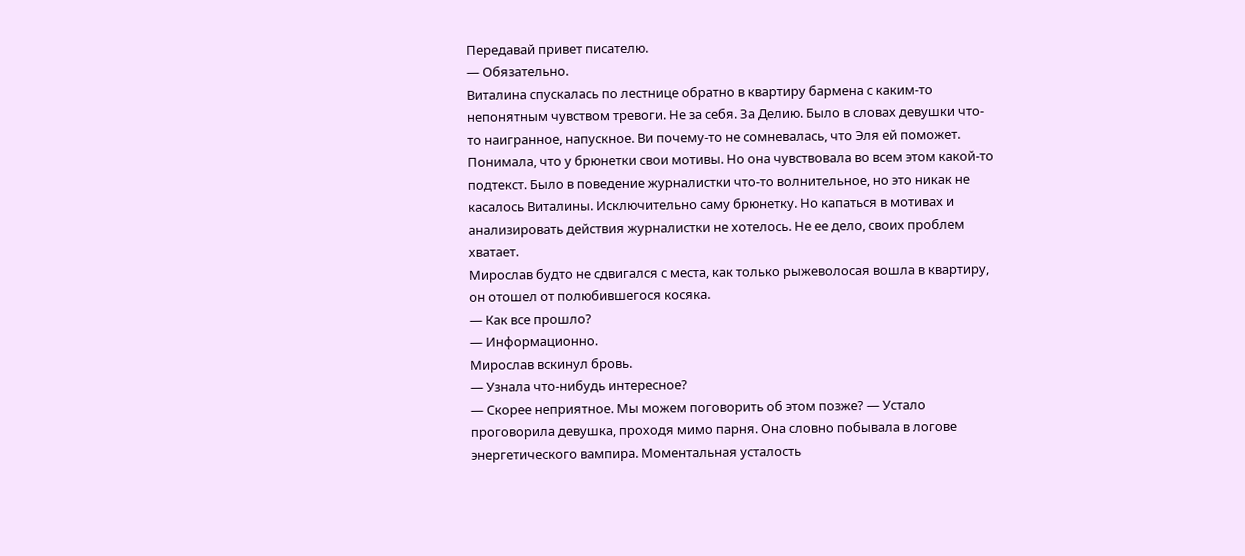Передавай привет писателю.
— Обязательно.
Виталина спускалась по лестнице обратно в квартиру бармена с каким-то непонятным чувством тревоги. Не за себя. За Делию. Было в словах девушки что-то наигранное, напускное. Ви почему-то не сомневалась, что Эля ей поможет. Понимала, что у брюнетки свои мотивы. Но она чувствовала во всем этом какой-то подтекст. Было в поведение журналистки что-то волнительное, но это никак не касалось Виталины. Исключительно саму брюнетку. Но капаться в мотивах и анализировать действия журналистки не хотелось. Не ее дело, своих проблем хватает.
Мирослав будто не сдвигался с места, как только рыжеволосая вошла в квартиру, он отошел от полюбившегося косяка.
— Как все прошло?
— Информационно.
Мирослав вскинул бровь.
— Узнала что-нибудь интересное?
— Скорее неприятное. Мы можем поговорить об этом позже? — Устало проговорила девушка, проходя мимо парня. Она словно побывала в логове энергетического вампира. Моментальная усталость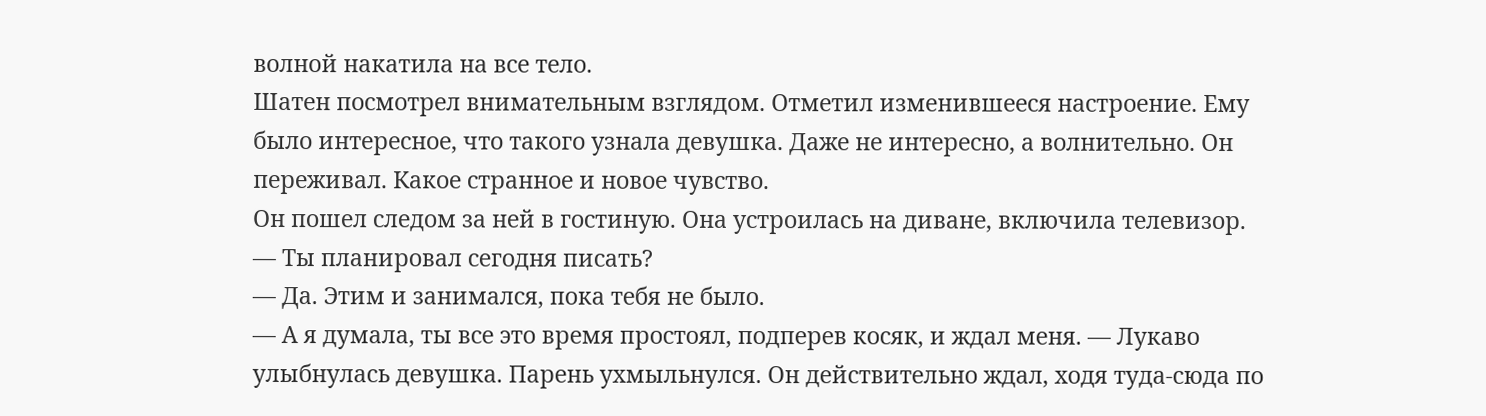волной накатила на все тело.
Шатен посмотрел внимательным взглядом. Отметил изменившееся настроение. Ему было интересное, что такого узнала девушка. Даже не интересно, а волнительно. Он переживал. Какое странное и новое чувство.
Он пошел следом за ней в гостиную. Она устроилась на диване, включила телевизор.
— Ты планировал сегодня писать?
— Да. Этим и занимался, пока тебя не было.
— А я думала, ты все это время простоял, подперев косяк, и ждал меня. — Лукаво улыбнулась девушка. Парень ухмыльнулся. Он действительно ждал, ходя туда-сюда по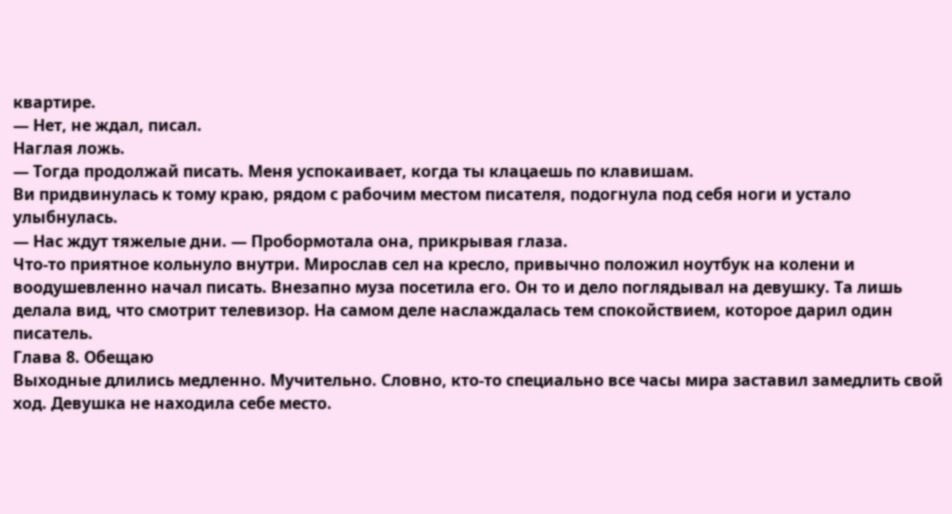квартире.
— Нет, не ждал, писал.
Наглая ложь.
— Тогда продолжай писать. Меня успокаивает, когда ты клацаешь по клавишам.
Ви придвинулась к тому краю, рядом с рабочим местом писателя, подогнула под себя ноги и устало улыбнулась.
— Нас ждут тяжелые дни. — Пробормотала она, прикрывая глаза.
Что-то приятное кольнуло внутри. Мирослав сел на кресло, привычно положил ноутбук на колени и воодушевленно начал писать. Внезапно муза посетила его. Он то и дело поглядывал на девушку. Та лишь делала вид, что смотрит телевизор. На самом деле наслаждалась тем спокойствием, которое дарил один писатель.
Глава 8. Обещаю
Выходные длились медленно. Мучительно. Словно, кто-то специально все часы мира заставил замедлить свой ход. Девушка не находила себе место.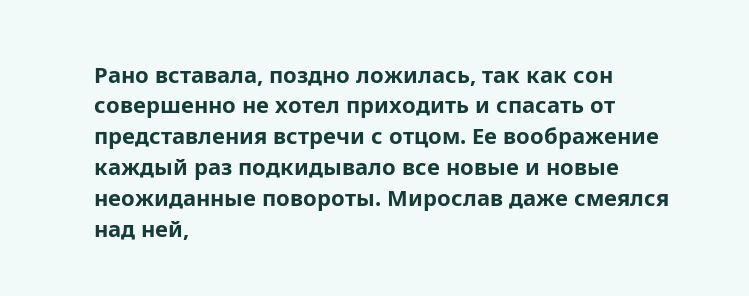Рано вставала, поздно ложилась, так как сон совершенно не хотел приходить и спасать от представления встречи с отцом. Ее воображение каждый раз подкидывало все новые и новые неожиданные повороты. Мирослав даже смеялся над ней,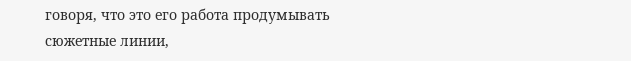говоря, что это его работа продумывать сюжетные линии,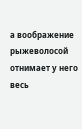а воображение рыжеволосой отнимает у него весь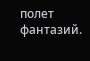полет фантазий.